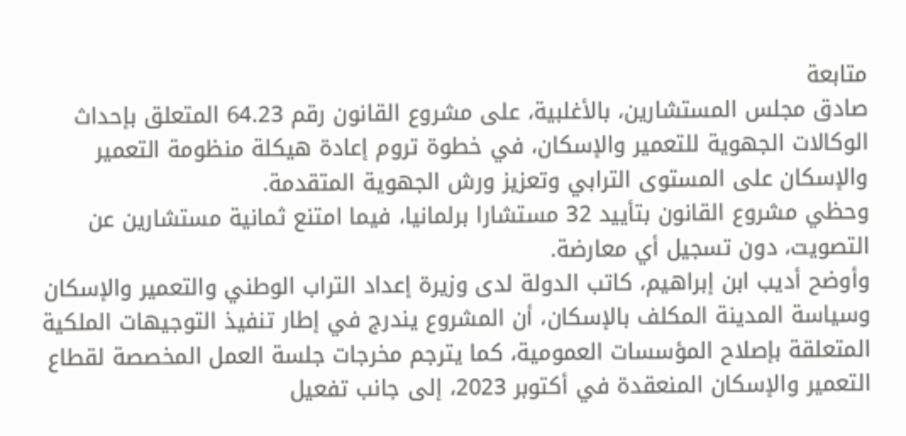متابعة
صادق مجلس المستشارين، بالأغلبية، على مشروع القانون رقم 64.23 المتعلق بإحداث الوكالات الجهوية للتعمير والإسكان، في خطوة تروم إعادة هيكلة منظومة التعمير والإسكان على المستوى الترابي وتعزيز ورش الجهوية المتقدمة.
وحظي مشروع القانون بتأييد 32 مستشارا برلمانيا، فيما امتنع ثمانية مستشارين عن التصويت، دون تسجيل أي معارضة.
وأوضح أديب ابن إبراهيم، كاتب الدولة لدى وزيرة إعداد التراب الوطني والتعمير والإسكان وسياسة المدينة المكلف بالإسكان، أن المشروع يندرج في إطار تنفيذ التوجيهات الملكية المتعلقة بإصلاح المؤسسات العمومية، كما يترجم مخرجات جلسة العمل المخصصة لقطاع التعمير والإسكان المنعقدة في أكتوبر 2023، إلى جانب تفعيل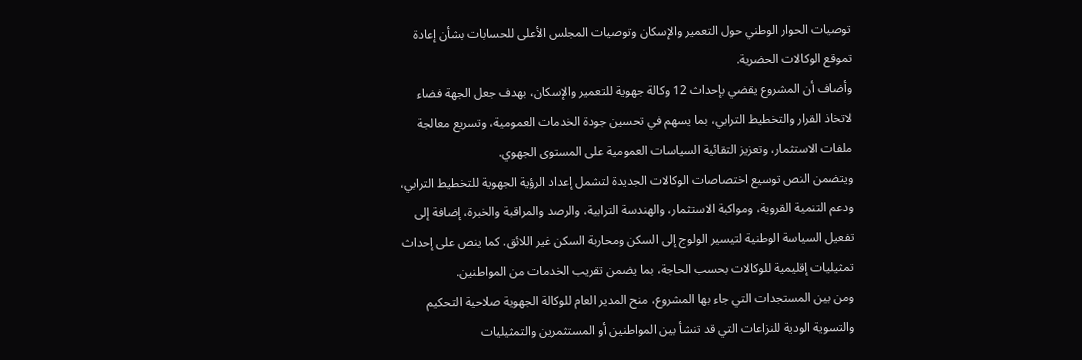توصيات الحوار الوطني حول التعمير والإسكان وتوصيات المجلس الأعلى للحسابات بشأن إعادة تموقع الوكالات الحضرية.
وأضاف أن المشروع يقضي بإحداث 12 وكالة جهوية للتعمير والإسكان، بهدف جعل الجهة فضاء لاتخاذ القرار والتخطيط الترابي، بما يسهم في تحسين جودة الخدمات العمومية، وتسريع معالجة ملفات الاستثمار، وتعزيز التقائية السياسات العمومية على المستوى الجهوي.
ويتضمن النص توسيع اختصاصات الوكالات الجديدة لتشمل إعداد الرؤية الجهوية للتخطيط الترابي، ودعم التنمية القروية، ومواكبة الاستثمار، والهندسة الترابية، والرصد والمراقبة والخبرة، إضافة إلى تفعيل السياسة الوطنية لتيسير الولوج إلى السكن ومحاربة السكن غير اللائق. كما ينص على إحداث تمثيليات إقليمية للوكالات بحسب الحاجة، بما يضمن تقريب الخدمات من المواطنين.
ومن بين المستجدات التي جاء بها المشروع، منح المدير العام للوكالة الجهوية صلاحية التحكيم والتسوية الودية للنزاعات التي قد تنشأ بين المواطنين أو المستثمرين والتمثيليات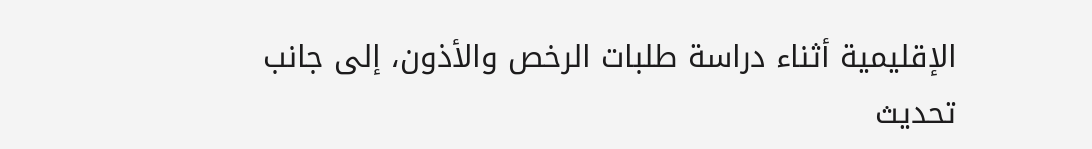الإقليمية أثناء دراسة طلبات الرخص والأذون، إلى جانب تحديث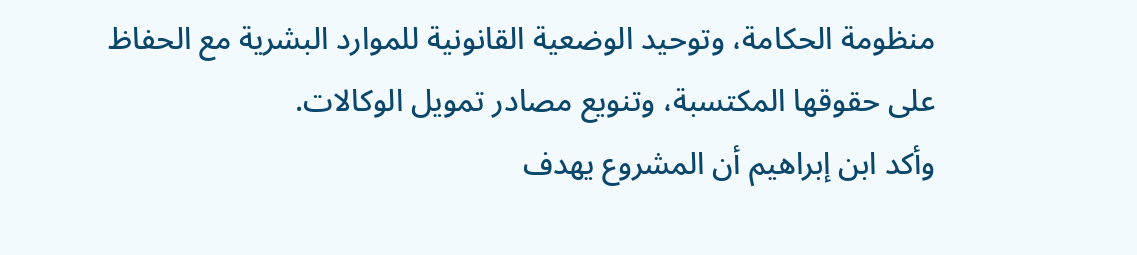منظومة الحكامة، وتوحيد الوضعية القانونية للموارد البشرية مع الحفاظ على حقوقها المكتسبة، وتنويع مصادر تمويل الوكالات.
وأكد ابن إبراهيم أن المشروع يهدف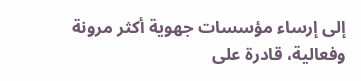إلى إرساء مؤسسات جهوية أكثر مرونة وفعالية، قادرة على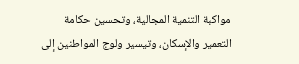مواكبة التنمية المجالية، وتحسين حكامة التعمير والإسكان، وتيسير ولوج المواطنين إلى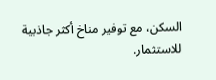السكن، مع توفير مناخ أكثر جاذبية للاستثمار.